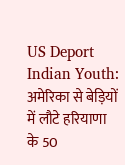US Deport Indian Youth: अमेरिका से बेड़ियों में लौटे हरियाणा के 50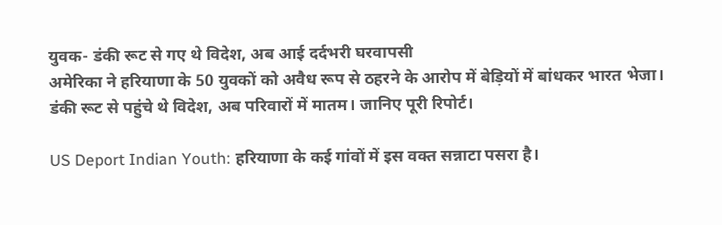युवक- डंकी रूट से गए थे विदेश, अब आई दर्दभरी घरवापसी
अमेरिका ने हरियाणा के 50 युवकों को अवैध रूप से ठहरने के आरोप में बेड़ियों में बांधकर भारत भेजा। डंकी रूट से पहुंचे थे विदेश, अब परिवारों में मातम। जानिए पूरी रिपोर्ट।

US Deport Indian Youth: हरियाणा के कई गांवों में इस वक्त सन्नाटा पसरा है।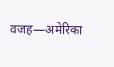वजह—अमेरिका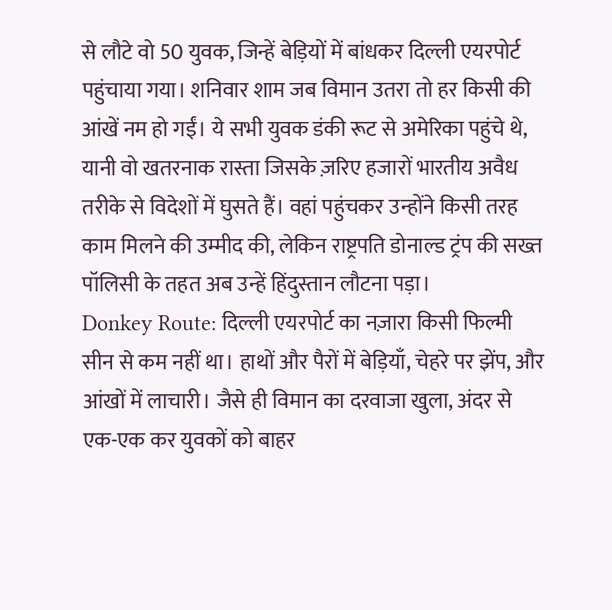से लौटे वो 50 युवक, जिन्हें बेड़ियों में बांधकर दिल्ली एयरपोर्ट पहुंचाया गया। शनिवार शाम जब विमान उतरा तो हर किसी की आंखें नम हो गईं। ये सभी युवक डंकी रूट से अमेरिका पहुंचे थे, यानी वो खतरनाक रास्ता जिसके ज़रिए हजारों भारतीय अवैध तरीके से विदेशों में घुसते हैं। वहां पहुंचकर उन्होंने किसी तरह काम मिलने की उम्मीद की, लेकिन राष्ट्रपति डोनाल्ड ट्रंप की सख्त पॉलिसी के तहत अब उन्हें हिंदुस्तान लौटना पड़ा।
Donkey Route: दिल्ली एयरपोर्ट का नज़ारा किसी फिल्मी सीन से कम नहीं था। हाथों और पैरों में बेड़ियाँ, चेहरे पर झेंप, और आंखों में लाचारी। जैसे ही विमान का दरवाजा खुला, अंदर से एक-एक कर युवकों को बाहर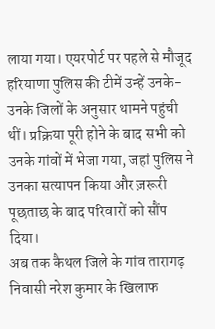लाया गया। एयरपोर्ट पर पहले से मौजूद हरियाणा पुलिस की टीमें उन्हें उनके-उनके जिलों के अनुसार थामने पहुंची थीं। प्रक्रिया पूरी होने के बाद सभी को उनके गांवों में भेजा गया, जहां पुलिस ने उनका सत्यापन किया और ज़रूरी पूछताछ के बाद परिवारों को सौंप दिया।
अब तक कैथल जिले के गांव तारागढ़ निवासी नरेश कुमार के खिलाफ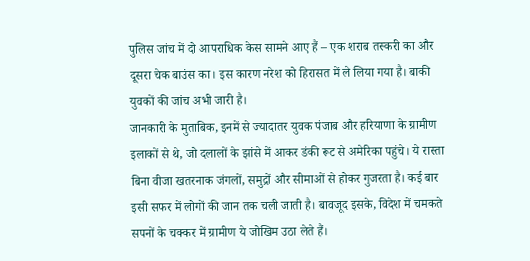पुलिस जांच में दो आपराधिक केस सामने आए हैं – एक शराब तस्करी का और दूसरा चेक बाउंस का। इस कारण नरेश को हिरासत में ले लिया गया है। बाकी युवकों की जांच अभी जारी है।
जानकारी के मुताबिक, इनमें से ज्यादातर युवक पंजाब और हरियाणा के ग्रामीण इलाकों से थे, जो दलालों के झांसे में आकर डंकी रूट से अमेरिका पहुंचे। ये रास्ता बिना वीजा खतरनाक जंगलों, समुद्रों और सीमाओं से होकर गुजरता है। कई बार इसी सफर में लोगों की जान तक चली जाती है। बावजूद इसके, विदेश में चमकते सपनों के चक्कर में ग्रामीण ये जोखिम उठा लेते हैं।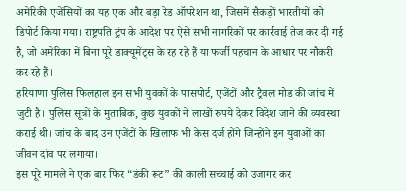अमेरिकी एजेंसियों का यह एक और बड़ा रेड ऑपरेशन था, जिसमें सैकड़ों भारतीयों को डिपोर्ट किया गया। राष्ट्रपति ट्रंप के आदेश पर ऐसे सभी नागरिकों पर कार्रवाई तेज कर दी गई है, जो अमेरिका में बिना पूरे डाक्यूमेंट्स के रह रहे हैं या फर्जी पहचान के आधार पर नौकरी कर रहे हैं।
हरियाणा पुलिस फिलहाल इन सभी युवकों के पासपोर्ट, एजेंटों और ट्रैवल मोड की जांच में जुटी है। पुलिस सूत्रों के मुताबिक, कुछ युवकों ने लाखों रुपये देकर विदेश जाने की व्यवस्था कराई थी। जांच के बाद उन एजेंटों के खिलाफ भी केस दर्ज होंगे जिन्होंने इन युवाओं का जीवन दांव पर लगाया।
इस पूरे मामले ने एक बार फिर “डंकी रूट” की काली सच्चाई को उजागर कर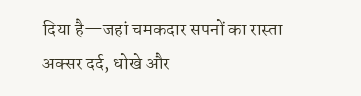दिया है—जहां चमकदार सपनों का रास्ता अक्सर दर्द, धोखे और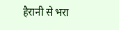हैरानी से भरा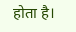होता है।